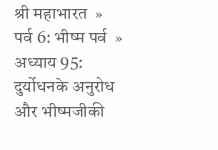श्री महाभारत  »  पर्व 6: भीष्म पर्व  »  अध्याय 95: दुर्योधनके अनुरोध और भीष्मजीकी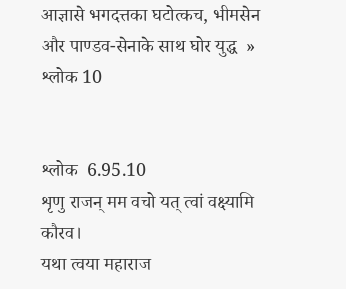आज्ञासे भगदत्तका घटोत्कच, भीमसेन और पाण्डव-सेनाके साथ घोर युद्ध  »  श्लोक 10


श्लोक  6.95.10
शृणु राजन् मम वचो यत् त्वां वक्ष्यामि कौरव।
यथा त्वया महाराज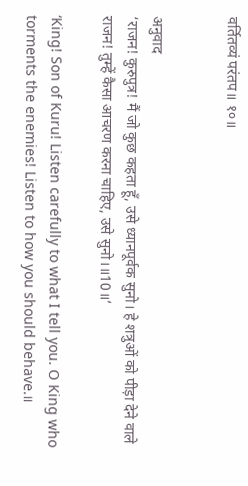वर्तितव्यं परंतप॥ १०॥


अनुवाद
‘राजन! कुरुपुत्र! मैं जो कुछ कहता हूँ, उसे ध्यानपूर्वक सुनो। हे शत्रुओं को पीड़ा देने वाले राजन! तुम्हें कैसा आचरण करना चाहिए, उसे सुनो।॥10॥’

‘King! Son of Kuru! Listen carefully to what I tell you. O King who torments the enemies! Listen to how you should behave.॥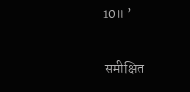10॥ ’

 समीक्षित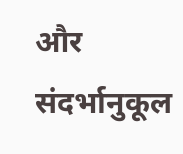और संदर्भानुकूल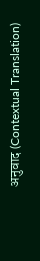अनुवाद (Contextual Translation)